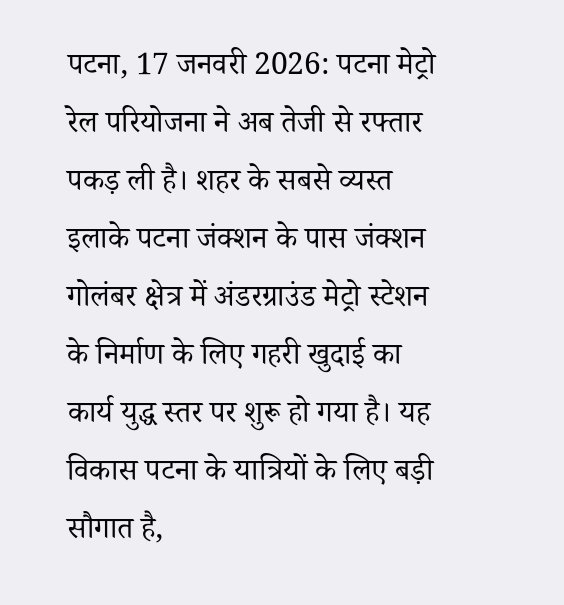पटना, 17 जनवरी 2026: पटना मेट्रो रेल परियोजना ने अब तेजी से रफ्तार पकड़ ली है। शहर के सबसे व्यस्त इलाके पटना जंक्शन के पास जंक्शन गोलंबर क्षेत्र में अंडरग्राउंड मेट्रो स्टेशन के निर्माण के लिए गहरी खुदाई का कार्य युद्ध स्तर पर शुरू हो गया है। यह विकास पटना के यात्रियों के लिए बड़ी सौगात है,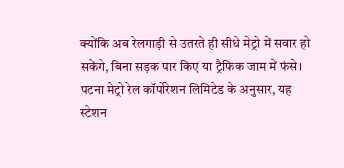क्योंकि अब रेलगाड़ी से उतरते ही सीधे मेट्रो में सवार हो सकेंगे, बिना सड़क पार किए या ट्रैफिक जाम में फंसे।
पटना मेट्रो रेल कॉर्पोरेशन लिमिटेड के अनुसार, यह स्टेशन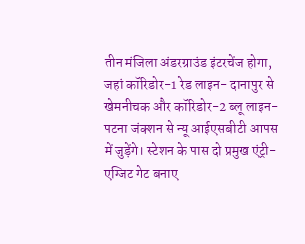तीन मंजिला अंडरग्राउंड इंटरचेंज होगा, जहां कॉरिडोर-1 रेड लाइन- दानापुर से खेमनीचक और कॉरिडोर-2 ब्लू लाइन- पटना जंक्शन से न्यू आईएसबीटी आपस में जुड़ेंगे। स्टेशन के पास दो प्रमुख एंट्री-एग्जिट गेट बनाए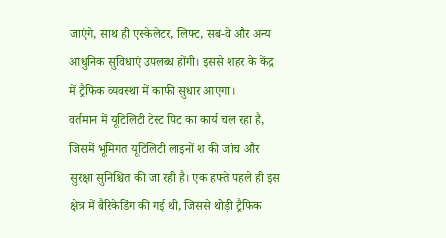जाएंगे, साथ ही एस्केलेटर, लिफ्ट, सब-वे और अन्य आधुनिक सुविधाएं उपलब्ध होंगी। इससे शहर के केंद्र में ट्रैफिक व्यवस्था में काफी सुधार आएगा।
वर्तमान में यूटिलिटी टेस्ट पिट का कार्य चल रहा है, जिसमें भूमिगत यूटिलिटी लाइनों श की जांच और सुरक्षा सुनिश्चित की जा रही है। एक हफ्ते पहले ही इस क्षेत्र में बैरिकेडिंग की गई थी, जिससे थोड़ी ट्रैफिक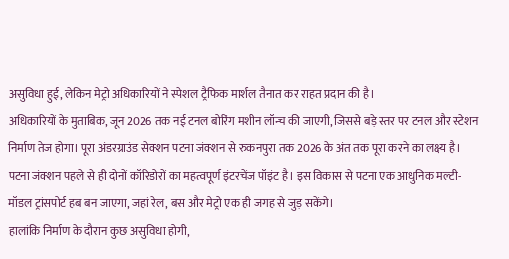असुविधा हुई, लेकिन मेट्रो अधिकारियों ने स्पेशल ट्रैफिक मार्शल तैनात कर राहत प्रदान की है।
अधिकारियों के मुताबिक, जून 2026 तक नई टनल बोरिंग मशीन लॉन्च की जाएगी, जिससे बड़े स्तर पर टनल और स्टेशन निर्माण तेज होगा। पूरा अंडरग्राउंड सेक्शन पटना जंक्शन से रुकनपुरा तक 2026 के अंत तक पूरा करने का लक्ष्य है।
पटना जंक्शन पहले से ही दोनों कॉरिडोरों का महत्वपूर्ण इंटरचेंज पॉइंट है। इस विकास से पटना एक आधुनिक मल्टी-मॉडल ट्रांसपोर्ट हब बन जाएगा, जहां रेल, बस और मेट्रो एक ही जगह से जुड़ सकेंगे।
हालांकि निर्माण के दौरान कुछ असुविधा होगी,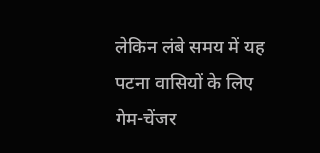लेकिन लंबे समय में यह पटना वासियों के लिए गेम-चेंजर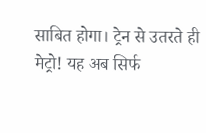साबित होगा। ट्रेन से उतरते ही मेट्रो! यह अब सिर्फ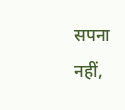सपना नहीं,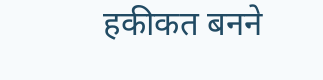हकीकत बनने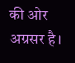की ओर अग्रसर है।